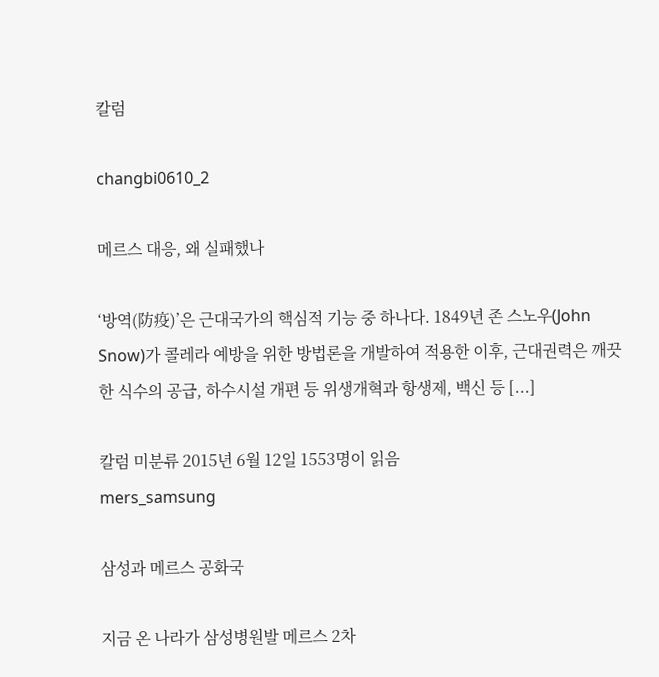칼럼

changbi0610_2

메르스 대응, 왜 실패했나

‘방역(防疫)’은 근대국가의 핵심적 기능 중 하나다. 1849년 존 스노우(John Snow)가 콜레라 예방을 위한 방법론을 개발하여 적용한 이후, 근대권력은 깨끗한 식수의 공급, 하수시설 개편 등 위생개혁과 항생제, 백신 등 [...]

칼럼 미분류 2015년 6월 12일 1553명이 읽음
mers_samsung

삼성과 메르스 공화국

지금 온 나라가 삼성병원발 메르스 2차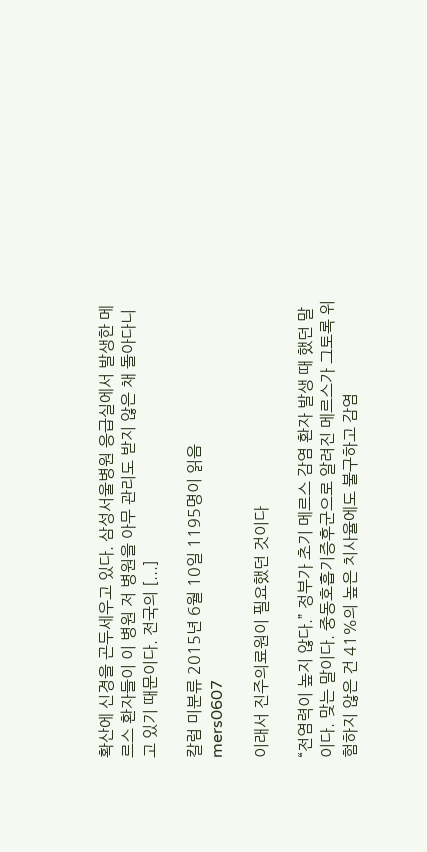확산에 신경을 곤두세우고 있다. 삼성서울병원 응급실에서 발생한 메르스 환자들이 이 병원 저 병원을 아무 관리도 받지 않은 채 돌아다니고 있기 때문이다. 전국의 [...]

칼럼 미분류 2015년 6월 10일 1195명이 읽음
mers0607

이래서 진주의료원이 필요했던 것이다

“전염력이 높지 않다.” 정부가 초기 메르스 감염 환자 발생 때 했던 말이다. 맞는 말이다. 중동호흡기증후군으로 알려진 메르스가 그토록 위험하지 않은 건 41%의 높은 치사율에도 불구하고 감염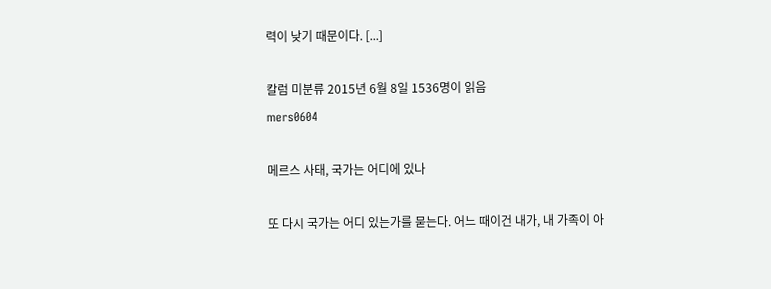력이 낮기 때문이다. [...]

칼럼 미분류 2015년 6월 8일 1536명이 읽음
mers0604

메르스 사태, 국가는 어디에 있나

또 다시 국가는 어디 있는가를 묻는다. 어느 때이건 내가, 내 가족이 아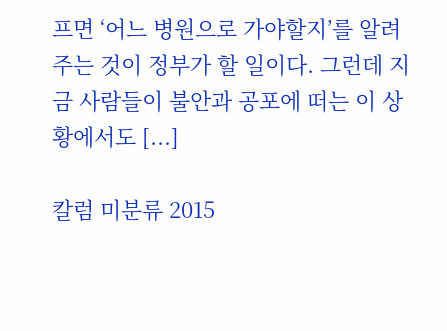프면 ‘어느 병원으로 가야할지’를 알려주는 것이 정부가 할 일이다. 그런데 지금 사람들이 불안과 공포에 떠는 이 상황에서도 [...]

칼럼 미분류 2015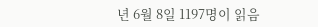년 6월 8일 1197명이 읽음